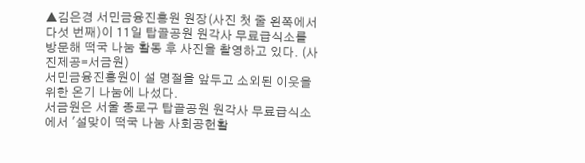▲김은경 서민금융진흥원 원장(사진 첫 줄 왼쪽에서 다섯 번째)이 11일 탑골공원 원각사 무료급식소를 방문해 떡국 나눔 활동 후 사진을 촬영하고 있다. (사진제공=서금원)
서민금융진흥원이 설 명절을 앞두고 소외된 이웃을 위한 온기 나눔에 나섰다.
서금원은 서울 종로구 탑골공원 원각사 무료급식소에서 '설맞이 떡국 나눔 사회공헌활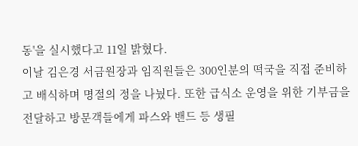동'을 실시했다고 11일 밝혔다.
이날 김은경 서금원장과 임직원들은 300인분의 떡국을 직접 준비하고 배식하며 명절의 정을 나눴다. 또한 급식소 운영을 위한 기부금을 전달하고 방문객들에게 파스와 밴드 등 생필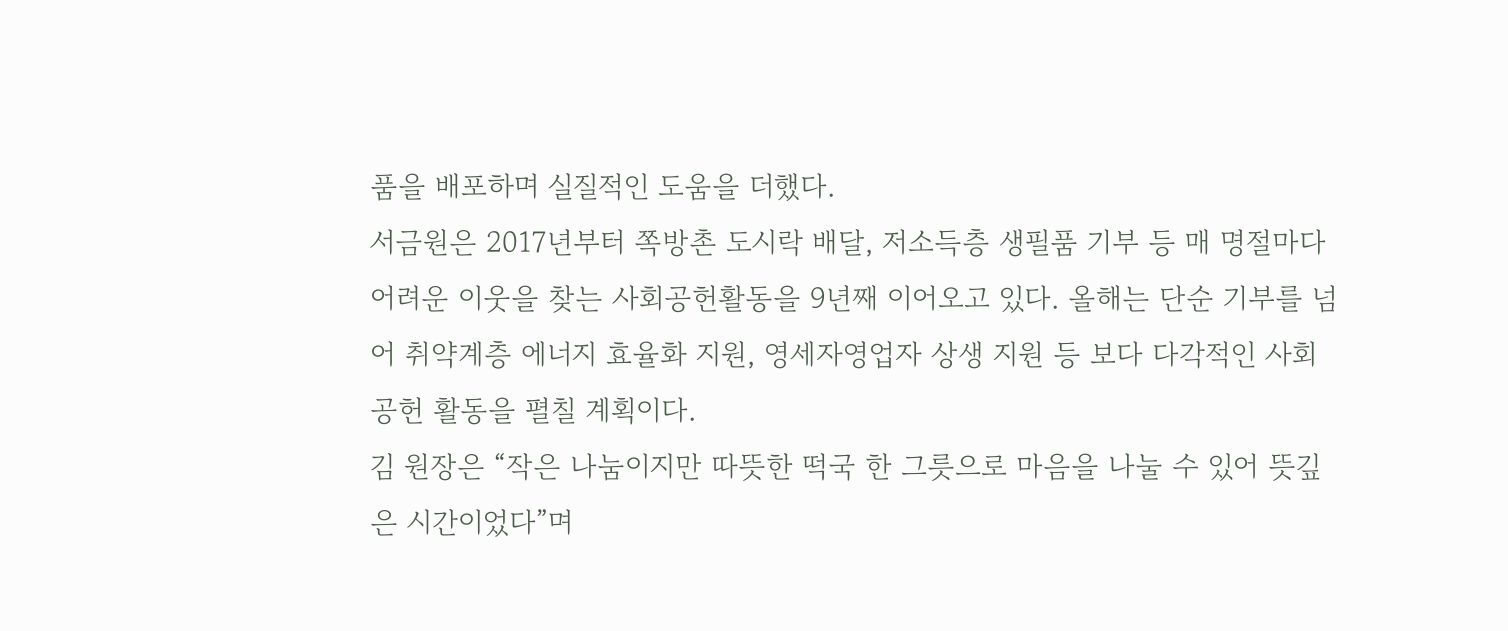품을 배포하며 실질적인 도움을 더했다.
서금원은 2017년부터 쪽방촌 도시락 배달, 저소득층 생필품 기부 등 매 명절마다 어려운 이웃을 찾는 사회공헌활동을 9년째 이어오고 있다. 올해는 단순 기부를 넘어 취약계층 에너지 효율화 지원, 영세자영업자 상생 지원 등 보다 다각적인 사회공헌 활동을 펼칠 계획이다.
김 원장은 “작은 나눔이지만 따뜻한 떡국 한 그릇으로 마음을 나눌 수 있어 뜻깊은 시간이었다”며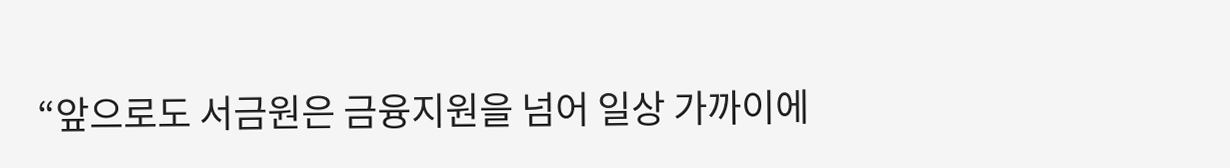“앞으로도 서금원은 금융지원을 넘어 일상 가까이에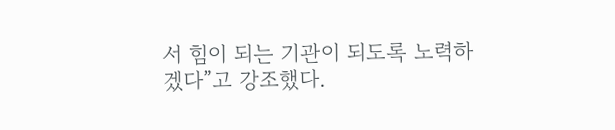서 힘이 되는 기관이 되도록 노력하겠다”고 강조했다.